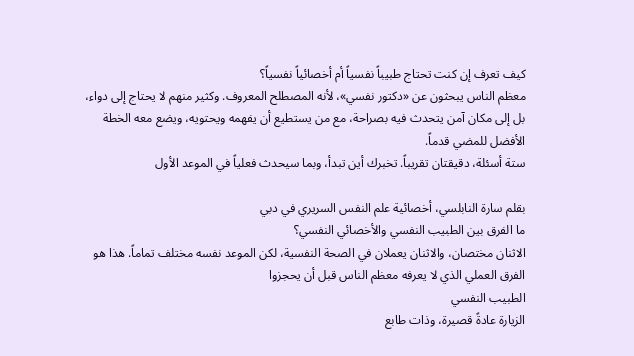كيف تعرف إن كنت تحتاج طبيباً نفسياً أم أخصائياً نفسياً؟
معظم الناس يبحثون عن «دكتور نفسي»، لأنه المصطلح المعروف. وكثير منهم لا يحتاج إلى دواء، بل إلى مكان آمن يتحدث فيه بصراحة، مع من يستطيع أن يفهمه ويحتويه، ويضع معه الخطة الأفضل للمضي قدماً.
ستة أسئلة، دقيقتان تقريباً. تخبرك أين تبدأ، وبما سيحدث فعلياً في الموعد الأول

بقلم سارة النابلسي، أخصائية علم النفس السريري في دبي
ما الفرق بين الطبيب النفسي والأخصائي النفسي؟
الاثنان مختصان، والاثنان يعملان في الصحة النفسية، لكن الموعد نفسه مختلف تماماً. هذا هو الفرق العملي الذي لا يعرفه معظم الناس قبل أن يحجزوا
الطبيب النفسي
الزيارة عادةً قصيرة، وذات طابع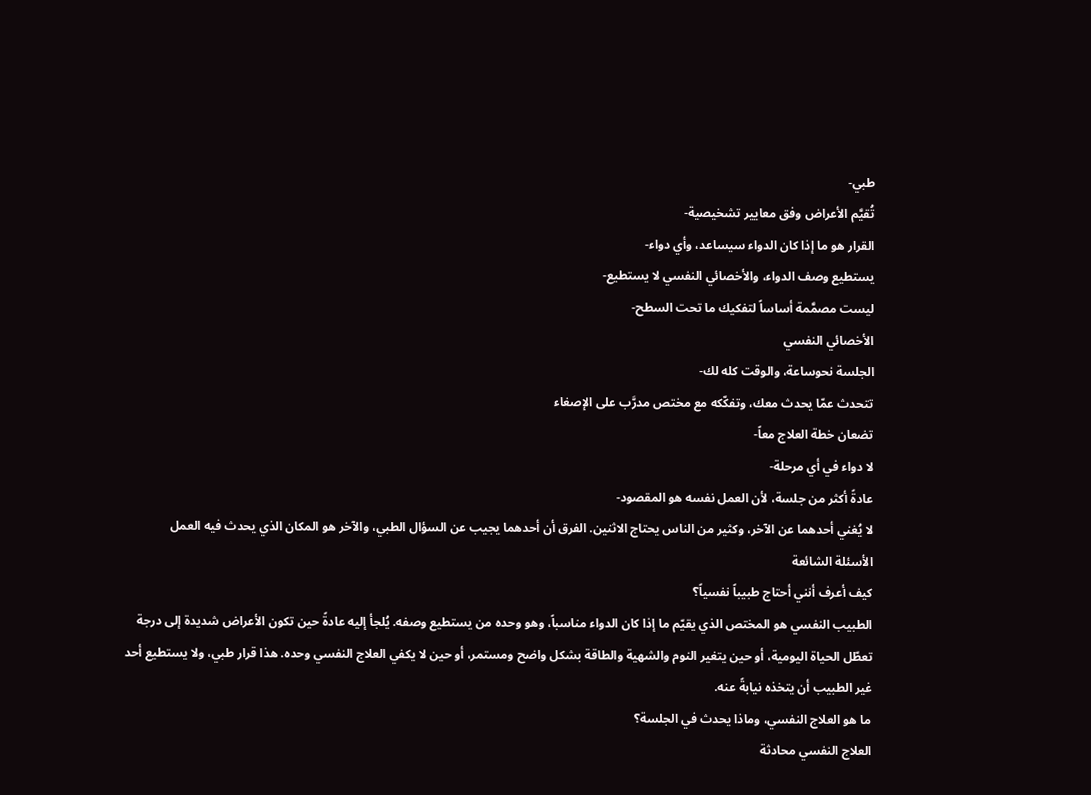طبي-
تُقيَّم الأعراض وفق معايير تشخيصية-
القرار هو ما إذا كان الدواء سيساعد، وأي دواء-
يستطيع وصف الدواء، والأخصائي النفسي لا يستطيع-
ليست مصمَّمة أساساً لتفكيك ما تحت السطح-
الأخصائي النفسي
الجلسة نحوساعة، والوقت كله لك-
تتحدث عمّا يحدث معك، وتفكّكه مع مختص مدرَّب على الإصغاء
تضعان خطة العلاج معاً-
لا دواء في أي مرحلة-
عادةً أكثر من جلسة، لأن العمل نفسه هو المقصود-
لا يُغني أحدهما عن الآخر، وكثير من الناس يحتاج الاثنين. الفرق أن أحدهما يجيب عن السؤال الطبي، والآخر هو المكان الذي يحدث فيه العمل
الأسئلة الشائعة
كيف أعرف أنني أحتاج طبيباً نفسياً؟
الطبيب النفسي هو المختص الذي يقيّم ما إذا كان الدواء مناسباً، وهو وحده من يستطيع وصفه. يُلجأ إليه عادةً حين تكون الأعراض شديدة إلى درجة تعطّل الحياة اليومية، أو حين يتغير النوم والشهية والطاقة بشكل واضح ومستمر، أو حين لا يكفي العلاج النفسي وحده. هذا قرار طبي، ولا يستطيع أحد غير الطبيب أن يتخذه نيابةً عنه.
ما هو العلاج النفسي، وماذا يحدث في الجلسة؟
العلاج النفسي محادثة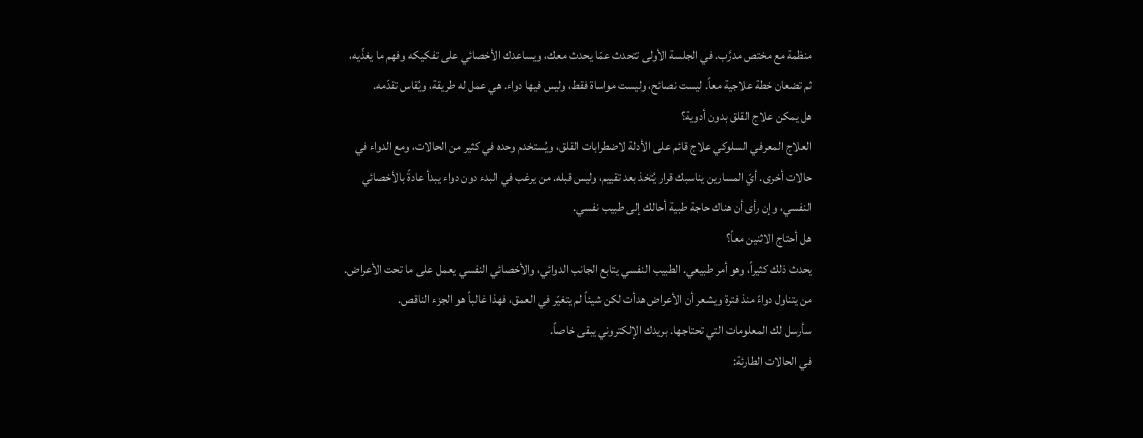منظمة مع مختص مدرَّب. في الجلسة الأولى تتحدث عمّا يحدث معك، ويساعدك الأخصائي على تفكيكه وفهم ما يغذّيه، ثم تضعان خطة علاجية معاً. ليست نصائح، وليست مواساة فقط، وليس فيها دواء. هي عمل له طريقة، ويُقاس تقدّمه.
هل يمكن علاج القلق بدون أدوية؟
العلاج المعرفي السلوكي علاج قائم على الأدلة لاضطرابات القلق، ويُستخدم وحده في كثير من الحالات، ومع الدواء في حالات أخرى. أيّ المسارين يناسبك قرار يُتخذ بعد تقييم، وليس قبله. من يرغب في البدء دون دواء يبدأ عادةً بالأخصائي النفسي، وإن رأى أن هناك حاجة طبية أحالك إلى طبيب نفسي.
هل أحتاج الاثنين معاً؟
يحدث ذلك كثيراً، وهو أمر طبيعي. الطبيب النفسي يتابع الجانب الدوائي، والأخصائي النفسي يعمل على ما تحت الأعراض. من يتناول دواءً منذ فترة ويشعر أن الأعراض هدأت لكن شيئاً لم يتغيّر في العمق، فهذا غالباً هو الجزء الناقص.
سأرسل لك المعلومات التي تحتاجها. بريدك الإلكتروني يبقى خاصاً.
في الحالات الطارئة: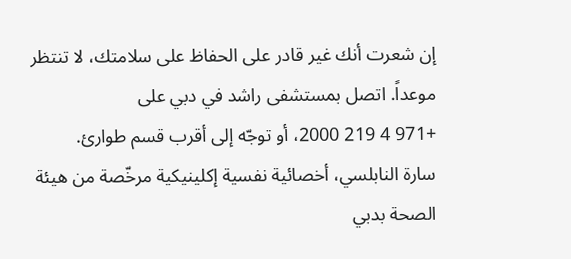إن شعرت أنك غير قادر على الحفاظ على سلامتك، لا تنتظر موعداً. اتصل بمستشفى راشد في دبي على
+971 4 219 2000، أو توجّه إلى أقرب قسم طوارئ.
سارة النابلسي، أخصائية نفسية إكلينيكية مرخّصة من هيئة الصحة بدبي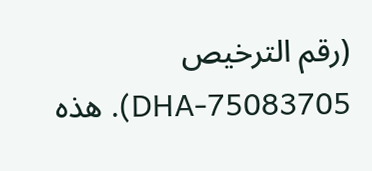(رقم الترخيص DHA-75083705). هذه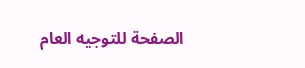الصفحة للتوجيه العام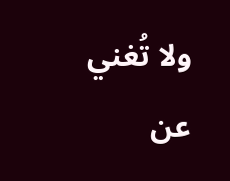ولا تُغني عن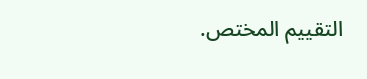التقييم المختص.